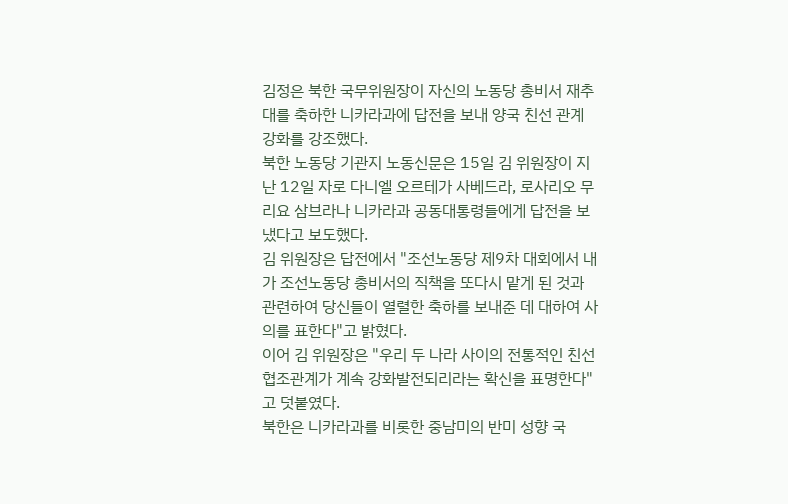김정은 북한 국무위원장이 자신의 노동당 총비서 재추대를 축하한 니카라과에 답전을 보내 양국 친선 관계 강화를 강조했다.
북한 노동당 기관지 노동신문은 15일 김 위원장이 지난 12일 자로 다니엘 오르테가 사베드라, 로사리오 무리요 삼브라나 니카라과 공동대통령들에게 답전을 보냈다고 보도했다.
김 위원장은 답전에서 "조선노동당 제9차 대회에서 내가 조선노동당 총비서의 직책을 또다시 맡게 된 것과 관련하여 당신들이 열렬한 축하를 보내준 데 대하여 사의를 표한다"고 밝혔다.
이어 김 위원장은 "우리 두 나라 사이의 전통적인 친선협조관계가 계속 강화발전되리라는 확신을 표명한다"고 덧붙였다.
북한은 니카라과를 비롯한 중남미의 반미 성향 국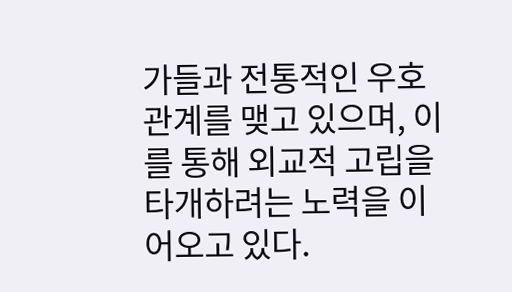가들과 전통적인 우호 관계를 맺고 있으며, 이를 통해 외교적 고립을 타개하려는 노력을 이어오고 있다.